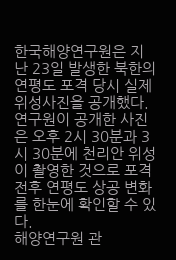한국해양연구원은 지난 23일 발생한 북한의 연평도 포격 당시 실제 위성사진을 공개했다. 연구원이 공개한 사진은 오후 2시 30분과 3시 30분에 천리안 위성이 촬영한 것으로 포격 전후 연평도 상공 변화를 한눈에 확인할 수 있다.
해양연구원 관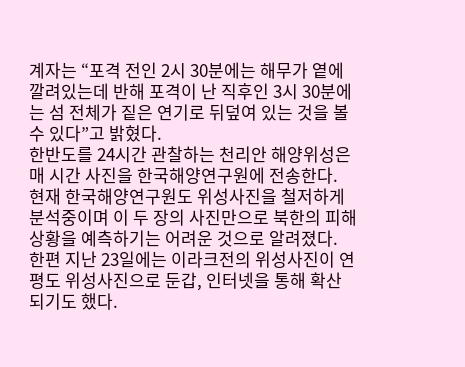계자는 “포격 전인 2시 30분에는 해무가 옅에 깔려있는데 반해 포격이 난 직후인 3시 30분에는 섬 전체가 짙은 연기로 뒤덮여 있는 것을 볼 수 있다”고 밝혔다.
한반도를 24시간 관찰하는 천리안 해양위성은 매 시간 사진을 한국해양연구원에 전송한다.
현재 한국해양연구원도 위성사진을 철저하게 분석중이며 이 두 장의 사진만으로 북한의 피해상황을 예측하기는 어려운 것으로 알려졌다.
한편 지난 23일에는 이라크전의 위성사진이 연평도 위성사진으로 둔갑, 인터넷을 통해 확산되기도 했다.